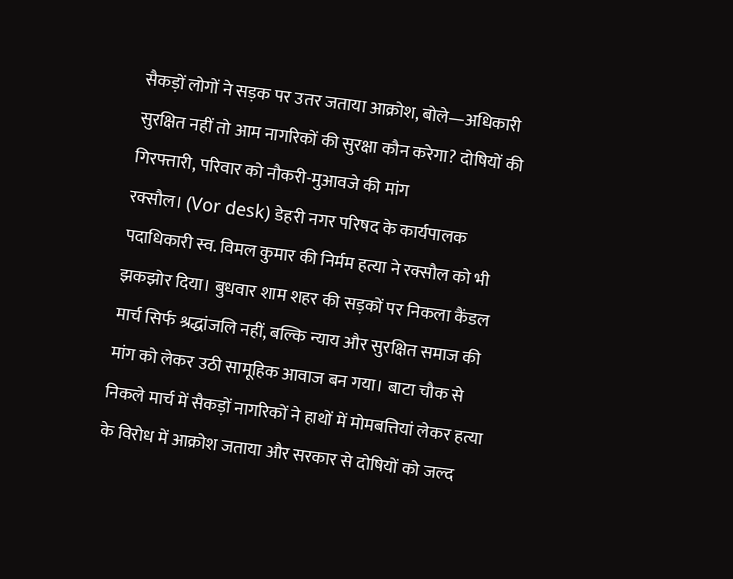सैकड़ों लोगों ने सड़क पर उतर जताया आक्रोश, बोले—अधिकारी सुरक्षित नहीं तो आम नागरिकों की सुरक्षा कौन करेगा? दोषियों की गिरफ्तारी, परिवार को नौकरी-मुआवजे की मांग
रक्सौल। (Vor desk) डेहरी नगर परिषद के कार्यपालक पदाधिकारी स्व. विमल कुमार की निर्मम हत्या ने रक्सौल को भी झकझोर दिया। बुधवार शाम शहर की सड़कों पर निकला कैंडल मार्च सिर्फ श्रद्धांजलि नहीं, बल्कि न्याय और सुरक्षित समाज की मांग को लेकर उठी सामूहिक आवाज बन गया। बाटा चौक से निकले मार्च में सैकड़ों नागरिकों ने हाथों में मोमबत्तियां लेकर हत्या के विरोध में आक्रोश जताया और सरकार से दोषियों को जल्द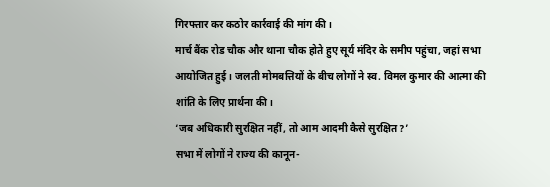गिरफ्तार कर कठोर कार्रवाई की मांग की।
मार्च बैंक रोड चौक और थाना चौक होते हुए सूर्य मंदिर के समीप पहुंचा, जहां सभा आयोजित हुई। जलती मोमबत्तियों के बीच लोगों ने स्व. विमल कुमार की आत्मा की शांति के लिए प्रार्थना की।
‘जब अधिकारी सुरक्षित नहीं, तो आम आदमी कैसे सुरक्षित?’
सभा में लोगों ने राज्य की कानून-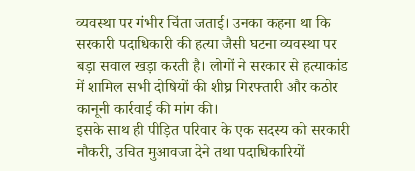व्यवस्था पर गंभीर चिंता जताई। उनका कहना था कि सरकारी पदाधिकारी की हत्या जैसी घटना व्यवस्था पर बड़ा सवाल खड़ा करती है। लोगों ने सरकार से हत्याकांड में शामिल सभी दोषियों की शीघ्र गिरफ्तारी और कठोर कानूनी कार्रवाई की मांग की।
इसके साथ ही पीड़ित परिवार के एक सदस्य को सरकारी नौकरी, उचित मुआवजा देने तथा पदाधिकारियों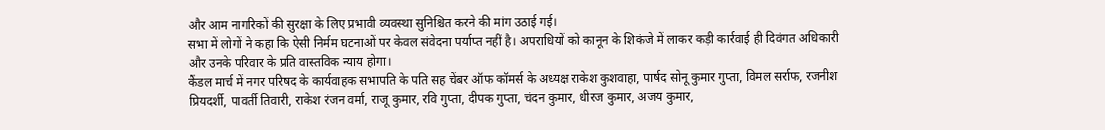और आम नागरिकों की सुरक्षा के लिए प्रभावी व्यवस्था सुनिश्चित करने की मांग उठाई गई।
सभा में लोगों ने कहा कि ऐसी निर्मम घटनाओं पर केवल संवेदना पर्याप्त नहीं है। अपराधियों को कानून के शिकंजे में लाकर कड़ी कार्रवाई ही दिवंगत अधिकारी और उनके परिवार के प्रति वास्तविक न्याय होगा।
कैंडल मार्च में नगर परिषद के कार्यवाहक सभापति के पति सह चेंबर ऑफ कॉमर्स के अध्यक्ष राकेश कुशवाहा, पार्षद सोनू कुमार गुप्ता, विमल सर्राफ, रजनीश प्रियदर्शी, पावर्ती तिवारी, राकेश रंजन वर्मा, राजू कुमार, रवि गुप्ता, दीपक गुप्ता, चंदन कुमार, धीरज कुमार, अजय कुमार,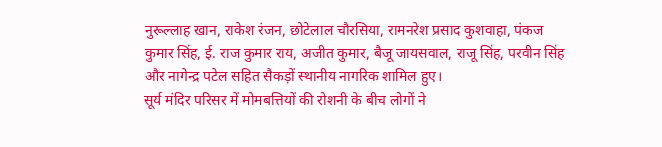नुरूल्लाह खान, राकेश रंजन, छोटेलाल चौरसिया, रामनरेश प्रसाद कुशवाहा, पंकज कुमार सिंह, ई. राज कुमार राय, अजीत कुमार, बैजू जायसवाल, राजू सिंह, परवीन सिंह और नागेन्द्र पटेल सहित सैकड़ों स्थानीय नागरिक शामिल हुए।
सूर्य मंदिर परिसर में मोमबत्तियों की रोशनी के बीच लोगों ने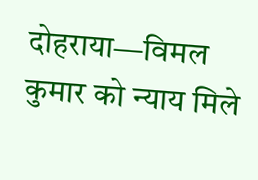दोहराया—विमल कुमार को न्याय मिले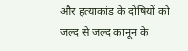और हत्याकांड के दोषियों को जल्द से जल्द कानून के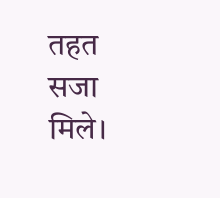तहत सजा मिले।